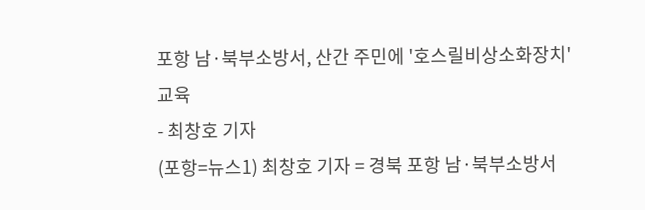포항 남·북부소방서, 산간 주민에 '호스릴비상소화장치' 교육
- 최창호 기자
(포항=뉴스1) 최창호 기자 = 경북 포항 남·북부소방서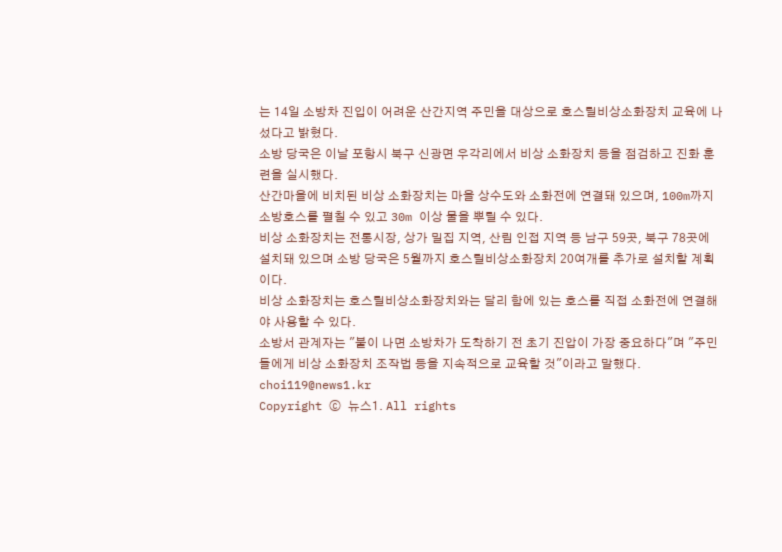는 14일 소방차 진입이 어려운 산간지역 주민을 대상으로 호스릴비상소화장치 교육에 나섰다고 밝혔다.
소방 당국은 이날 포항시 북구 신광면 우각리에서 비상 소화장치 등을 점검하고 진화 훈련을 실시했다.
산간마을에 비치된 비상 소화장치는 마을 상수도와 소화전에 연결돼 있으며, 100m까지 소방호스를 펼칠 수 있고 30m 이상 물을 뿌릴 수 있다.
비상 소화장치는 전통시장, 상가 밀집 지역, 산림 인접 지역 등 남구 59곳, 북구 78곳에 설치돼 있으며 소방 당국은 5월까지 호스릴비상소화장치 20여개를 추가로 설치할 계획이다.
비상 소화장치는 호스릴비상소화장치와는 달리 함에 있는 호스를 직접 소화전에 연결해야 사용할 수 있다.
소방서 관계자는 "불이 나면 소방차가 도착하기 전 초기 진압이 가장 중요하다"며 "주민들에게 비상 소화장치 조작법 등을 지속적으로 교육할 것"이라고 말했다.
choi119@news1.kr
Copyright ⓒ 뉴스1. All rights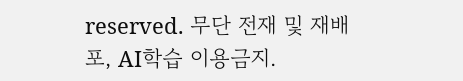reserved. 무단 전재 및 재배포, AI학습 이용금지.